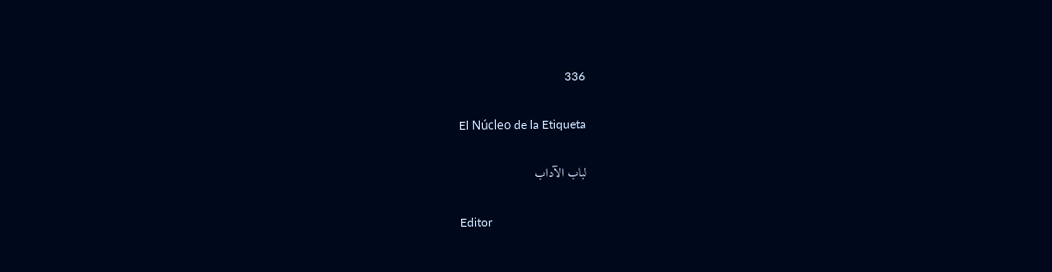336

El Núcleo de la Etiqueta

لباب الآداب

Editor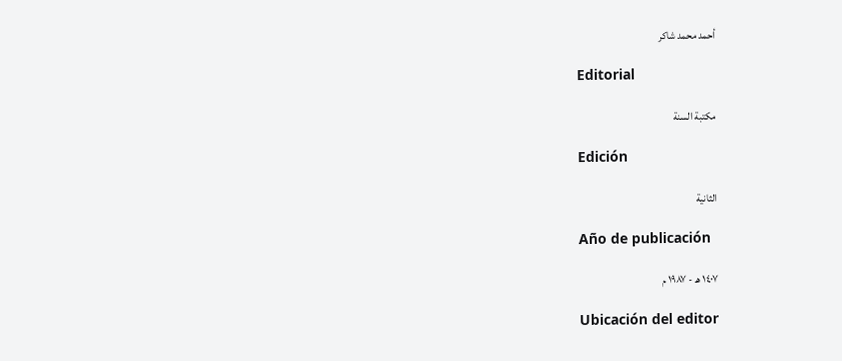أحمد محمد شاكر

Editorial

مكتبة السنة

Edición

الثانية

Año de publicación

١٤٠٧ هـ - ١٩٨٧ م

Ubicación del editor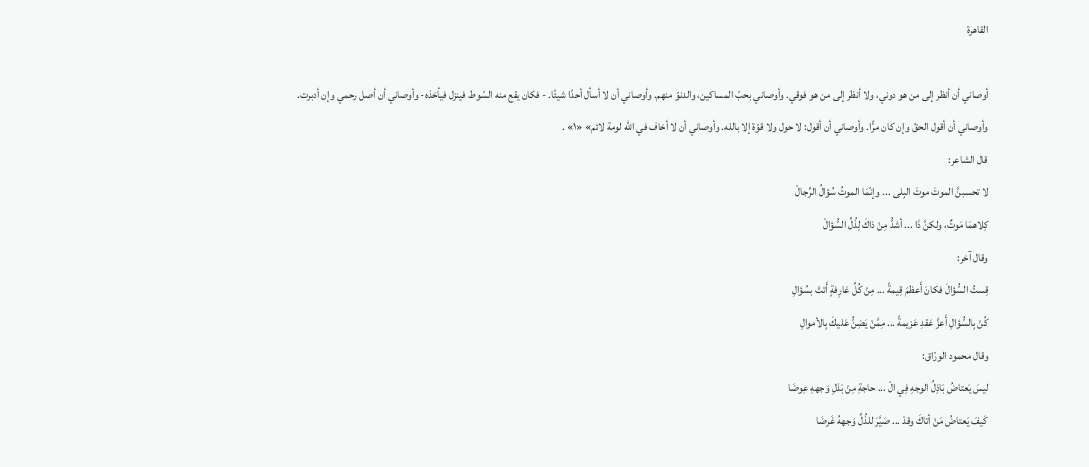القاهرة

أوصاني أن أنظر إلى من هو دوني، ولا أنظر إلى من هو فوقي. وأوصاني بحبّ المساكين، والدنوّ منهم. وأوصاني أن لا أسأل أحدًا شيئًا. - فكان يقع منه السّوط فينزل فيأخذه- وأوصاني أن أصل رحمي وإن أدبرت.
وأوصاني أن أقول الحقّ وإن كان مرًّا. وأوصاني أن أقول: لا حول ولا قوّة إلا بالله. وأوصاني أن لا أخاف في الله لومة لائم» «١» .
قال الشاعر:
لا تحسبنَّ الموتَ موتَ البِلى ... وإنّمَا الموتُ سُؤالُ الرِّجالْ
كِلاهمَا مَوتٌ، ولكنَّ ذَا ... أشدُّ مِنْ ذاكَ لِذُلِّ السُّؤالْ
وقال آخر:
قِستُ السُّؤالَ فكانَ أَعظمَ قِيمةً ... مِنْ كُلِّ عَارِفةٍ أَتتْ بسُؤالِ
كُنْ بِالسُّؤالِ أَعزَّ عَقدِ عَزيمةً ... مِمَّنْ يَضِنُّ عَليكَ بِالأموالِ
وقال محمود الورّاق:
ليسَ يَعتاضُ بَاذِلُ الوجهِ فِي الْ ... حاجةِ مِنْ بَذلِ وَجههِ عِوضَا
كَيفَ يَعتاضُ مَنْ أتاكَ وقدْ ... صَيَّرَ للذُلِّ وَجههُ غَرضَا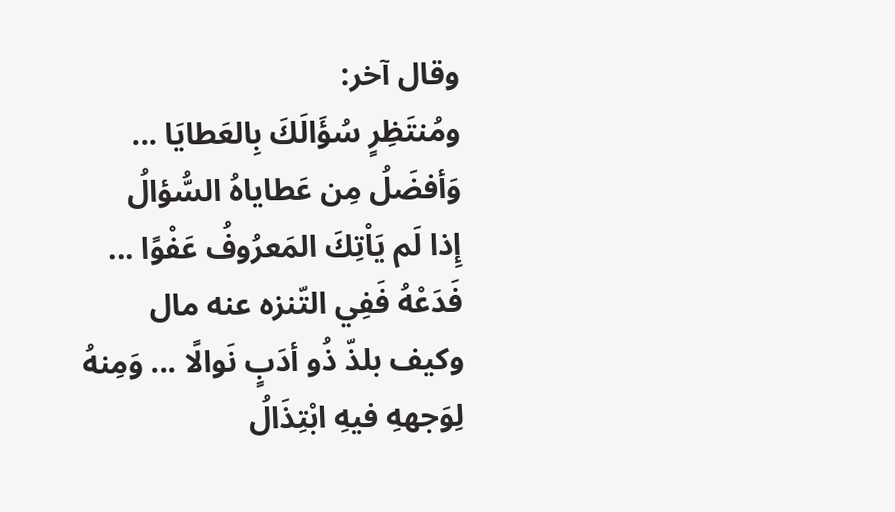وقال آخر:
ومُنتَظِرٍ سُؤَالَكَ بِالعَطايَا ... وَأفضَلُ مِن عَطاياهُ السُّؤالُ
إِذا لَم يَاْتِكَ المَعرُوفُ عَفْوًا ... فَدَعْهُ فَفِي التّنزه عنه مال
وكيف بلذّ ذُو أدَبٍ نَوالًا ... وَمِنهُ لِوَجههِ فيهِ ابْتِذَالُ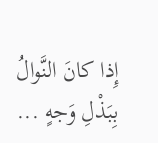إِذا كانَ النَّوالُ بِبَذْلِ وَجهٍ ...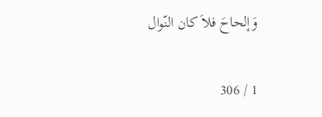وَإلحاحَ فلاَ كان النّوال

1 / 306